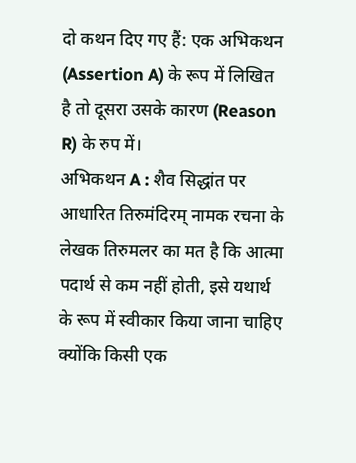दो कथन दिए गए हैं: एक अभिकथन (Assertion A) के रूप में लिखित है तो दूसरा उसके कारण (Reason R) के रुप में।
अभिकथन A : शैव सिद्धांत पर आधारित तिरुमंदिरम् नामक रचना के लेखक तिरुमलर का मत है कि आत्मा पदार्थ से कम नहीं होती, इसे यथार्थ के रूप में स्वीकार किया जाना चाहिए क्योंकि किसी एक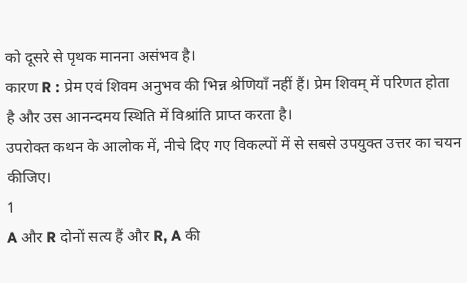को दूसरे से पृथक मानना असंभव है।
कारण R : प्रेम एवं शिवम अनुभव की भिन्न श्रेणियाँ नहीं हैं। प्रेम शिवम् में परिणत होता है और उस आनन्दमय स्थिति में विश्रांति प्राप्त करता है।
उपरोक्त कथन के आलोक में, नीचे दिए गए विकल्पों में से सबसे उपयुक्त उत्तर का चयन कीजिए।
1
A और R दोनों सत्य हैं और R, A की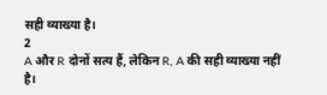सही व्याख्या है।
2
A और R दोनों सत्य हैं, लेकिन R, A की सही व्याख्या नहीं है।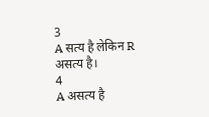3
A सत्य है लेकिन R असत्य है।
4
A असत्य है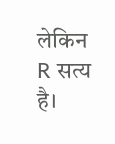लेकिन R सत्य है।